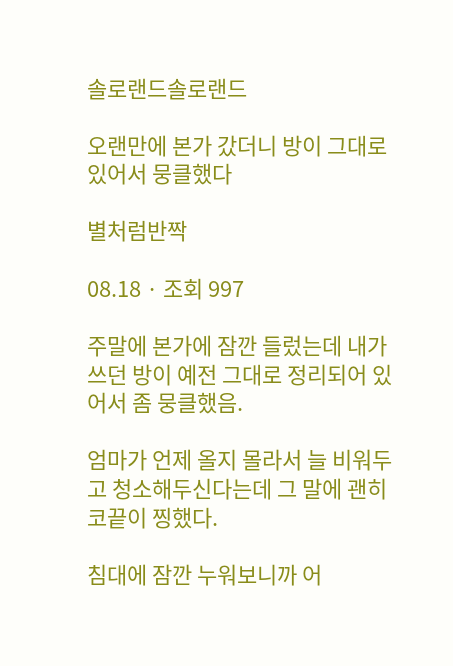솔로랜드솔로랜드

오랜만에 본가 갔더니 방이 그대로 있어서 뭉클했다

별처럼반짝

08.18 · 조회 997

주말에 본가에 잠깐 들렀는데 내가 쓰던 방이 예전 그대로 정리되어 있어서 좀 뭉클했음.

엄마가 언제 올지 몰라서 늘 비워두고 청소해두신다는데 그 말에 괜히 코끝이 찡했다.

침대에 잠깐 누워보니까 어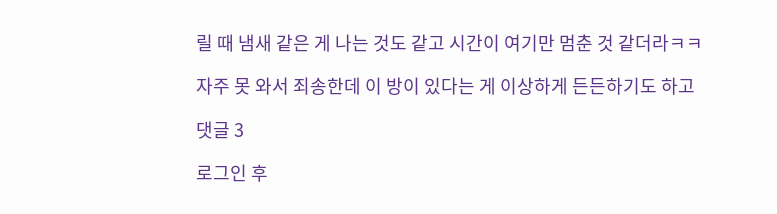릴 때 냄새 같은 게 나는 것도 같고 시간이 여기만 멈춘 것 같더라ㅋㅋ

자주 못 와서 죄송한데 이 방이 있다는 게 이상하게 든든하기도 하고

댓글 3

로그인 후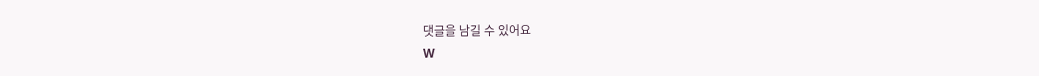댓글을 남길 수 있어요
W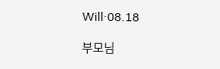Will·08.18

부모님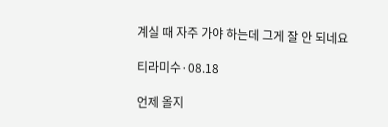계실 때 자주 가야 하는데 그게 잘 안 되네요

티라미수·08.18

언제 올지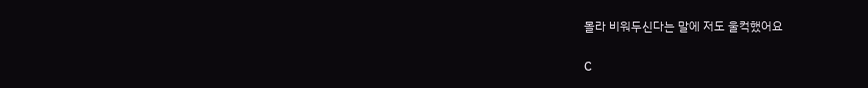몰라 비워두신다는 말에 저도 울컥했어요

C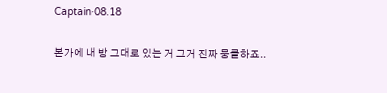Captain·08.18

본가에 내 방 그대로 있는 거 그거 진짜 뭉클하죠..